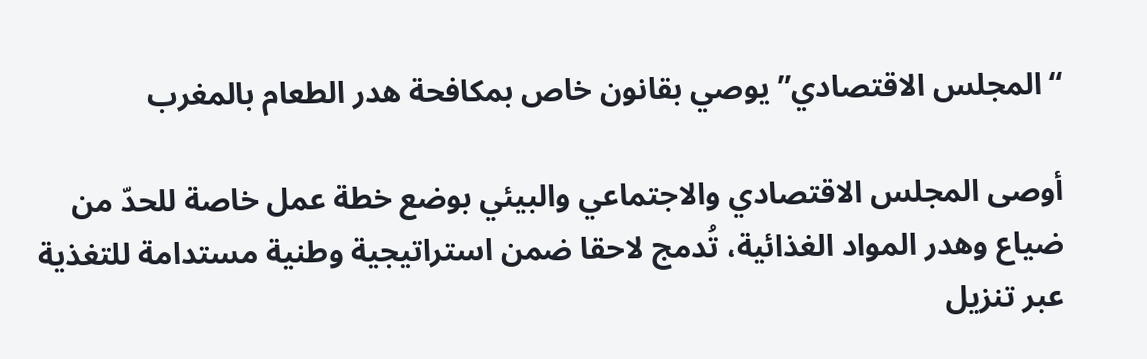“المجلس الاقتصادي” يوصي بقانون خاص بمكافحة هدر الطعام بالمغرب

أوصى المجلس الاقتصادي والاجتماعي والبيئي بوضع خطة عمل خاصة للحدّ من ضياع وهدر المواد الغذائية، تُدمج لاحقا ضمن استراتيجية وطنية مستدامة للتغذية عبر تنزيل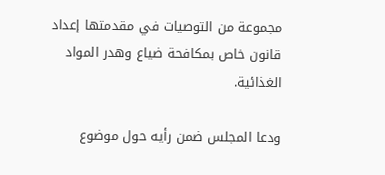مجموعة من التوصيات في مقدمتها إعداد قانون خاص بمكافحة ضياع وهدر المواد الغذائية.

ودعا المجلس ضمن رأيه حول موضوع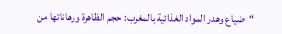“ضياع وهدر المواد الغذائية بالمغرب: حجم الظاهرة ورهاناتها من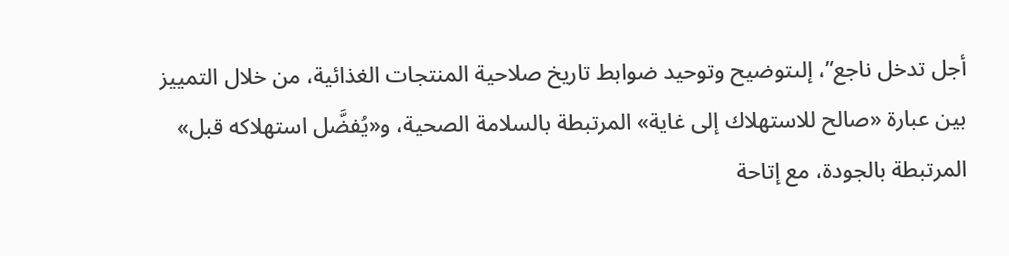أجل تدخل ناجع”، إلىتوضيح وتوحيد ضوابط تاريخ صلاحية المنتجات الغذائية، من خلال التمييز بين عبارة «صالح للاستهلاك إلى غاية» المرتبطة بالسلامة الصحية، و«يُفضَّل استهلاكه قبل» المرتبطة بالجودة، مع إتاحة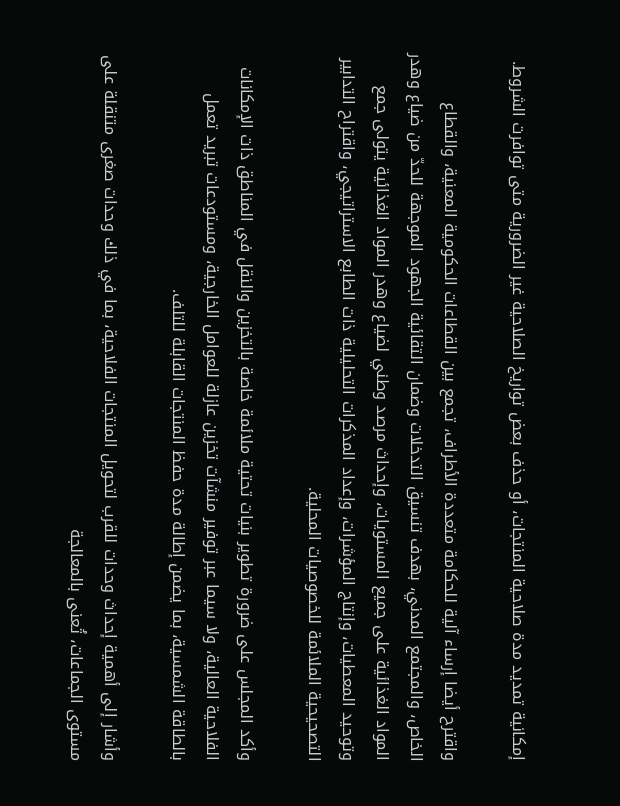إمكانية تمديد مدة صلاحية المنتجات، أو حذف بعض تواريخ الصلاحية غير الضرورية متى توافرت الشروط.

واقترح أيضا إرساء آلية للحكامة متعددة الأطراف، تجمع بين القطاعات الحكومية المعنية، والقطاع الخاص، والمجتمع المدني، بهدف تنسيق التدخلات وضمان التقائية الجهود الموجهة للحدّ من ضياع وهدر المواد الغذائية على جميع المستويات، وإحداث مرصد وطني لضياع وهدر المواد الغذائية يتولى جمع وتوحيد المعطيات، وإنتاج المؤشرات، وإعداد المذكرات التحليلية ذات الطابع الاستراتيجي، واقتراح التدابير التصحيحية الملائمة للخصوصيات المحلية.

وأكد المجلس على ضرورة تطوير بنيات تحتية ملائمة خاصة بالتخزين والنقل في المناطق ذات الإمكانات الفلاحية العالية، ولا سيما عبر توفير منشآت تخزين عازلة للعوامل الخارجية، ومستودعات تبريد تعمل بالطاقة الشمسية، بما يضمن إطالة مدة حفظ المنتجات القابلة للتلف.

وأشار إلى أهمية إحداث وحدات للقرب لتحويل المنتجات الفلاحية، بما في ذلك وحدات صغرى متنقلة على مستوى الجماعات، تُعنى بالمعالجة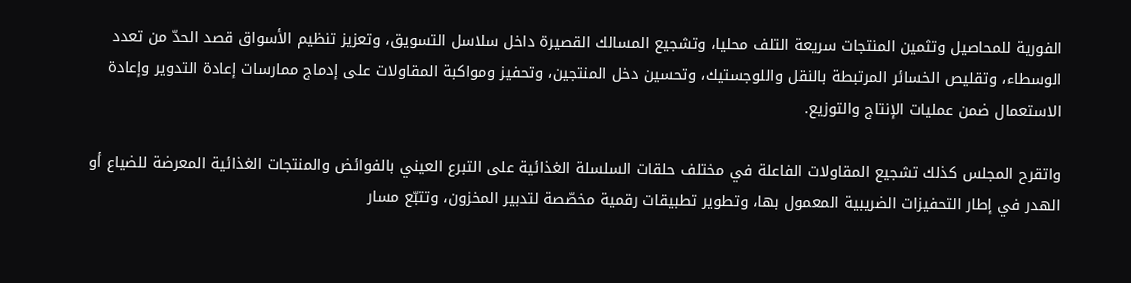الفورية للمحاصيل وتثمين المنتجات سريعة التلف محليا، وتشجيع المسالك القصيرة داخل سلاسل التسويق، وتعزيز تنظيم الأسواق قصد الحدّ من تعدد الوسطاء، وتقليص الخسائر المرتبطة بالنقل واللوجستيك، وتحسين دخل المنتجين، وتحفيز ومواكبة المقاولات على إدماج ممارسات إعادة التدوير وإعادة الاستعمال ضمن عمليات الإنتاج والتوزيع.

واتقرح المجلس كذلك تشجيع المقاولات الفاعلة في مختلف حلقات السلسلة الغذائية على التبرع العيني بالفوائض والمنتجات الغذائية المعرضة للضياع أو الهدر في إطار التحفيزات الضريبية المعمول بها، وتطوير تطبيقات رقمية مخصّصة لتدبير المخزون، وتتبّع مسار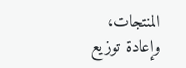المنتجات، وإعادة توزيع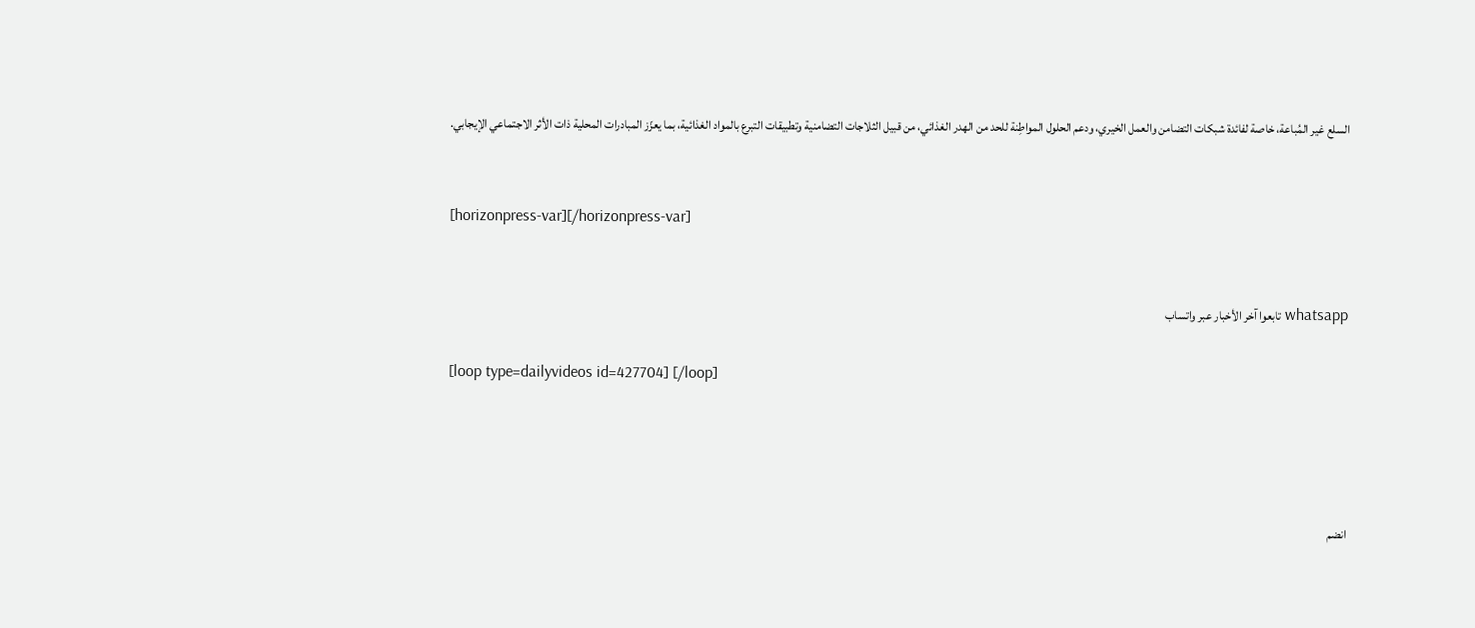السلع غير المُباعة، خاصة لفائدة شبكات التضامن والعمل الخيري، ودعم الحلول المواطِنة للحد من الهدر الغذائي، من قبيل الثلاجات التضامنية وتطبيقات التبرع بالمواد الغذائية، بما يعزّز المبادرات المحلية ذات الأثر الاجتماعي الإيجابي.


[horizonpress-var][/horizonpress-var]


whatsapp تابعوا آخر الأخبار عبر واتساب

[loop type=dailyvideos id=427704] [/loop]




انضم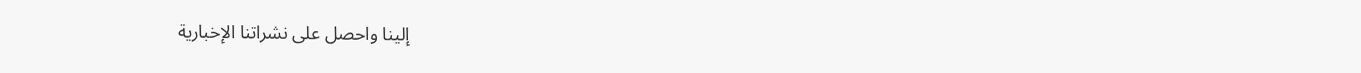إلينا واحصل على نشراتنا الإخبارية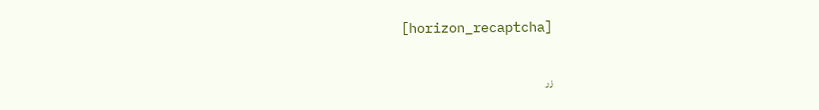[horizon_recaptcha]

زر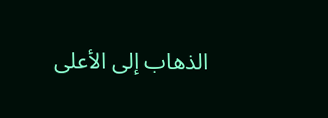الذهاب إلى الأعلى